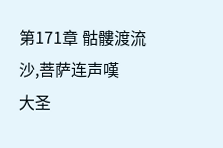第171章 骷髏渡流沙,菩萨连声嘆
大圣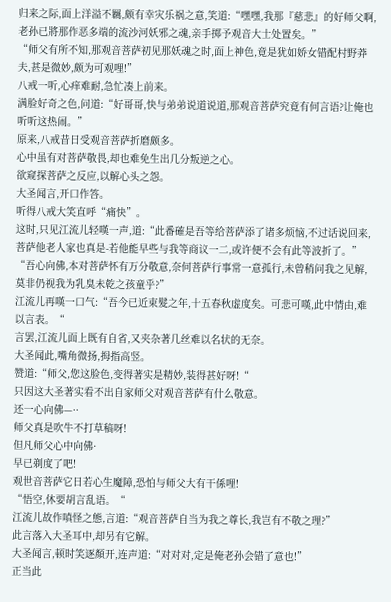归来之际,面上洋溢不羈,颇有幸灾乐祸之意,笑道:“嘿嘿,我那『慈悲』的好师父啊,老孙已將那作恶多端的流沙河妖邪之魂,亲手掷予观音大士处置矣。”
“师父有所不知,那观音菩萨初见那妖魂之时,面上神色,竟是犹如娇女错配村野莽夫,甚是微妙,颇为可观哩!”
八戒一听,心痒难耐,急忙凑上前来。
满脸好奇之色,问道:“好哥哥,快与弟弟说道说道,那观音菩萨究竟有何言语?让俺也听听这热闹。”
原来,八戒昔日受观音菩萨折磨颇多。
心中虽有对菩萨敬畏,却也难免生出几分叛逆之心。
欲窥探菩萨之反应,以解心头之怨。
大圣闻言,开口作答。
听得八戒大笑直呼“痛快”。
这时,只见江流儿轻嘆一声,道:“此番確是吾等给菩萨添了诸多烦恼,不过话说回来,菩萨他老人家也真是-若他能早些与我等商议一二,或许便不会有此等波折了。”
“吾心向佛,本对菩萨怀有万分敬意,奈何菩萨行事常一意孤行,未曾稍问我之见解,莫非仍视我为乳臭未乾之孩童乎?”
江流儿再嘆一口气:“吾今已近束髮之年,十五春秋虚度矣。可悲可嘆,此中情由,难以言表。“
言罢,江流儿面上既有自省,又夹杂著几丝难以名状的无奈。
大圣闻此,嘴角微扬,拇指高竖。
赞道:“师父,您这脸色,变得著实是精妙,装得甚好呀!“
只因这大圣著实看不出自家师父对观音菩萨有什么敬意。
还一心向佛—··
师父真是吹牛不打草稿呀!
但凡师父心中向佛·
早已剃度了吧!
观世音菩萨它日若心生魔障,恐怕与师父大有干係哩!
“悟空,休要胡言乱语。“
江流儿故作嗔怪之態,言道:“观音菩萨自当为我之尊长,我岂有不敬之理?”
此言落入大圣耳中,却另有它解。
大圣闻言,顿时笑逐顏开,连声道:“对对对,定是俺老孙会错了意也!”
正当此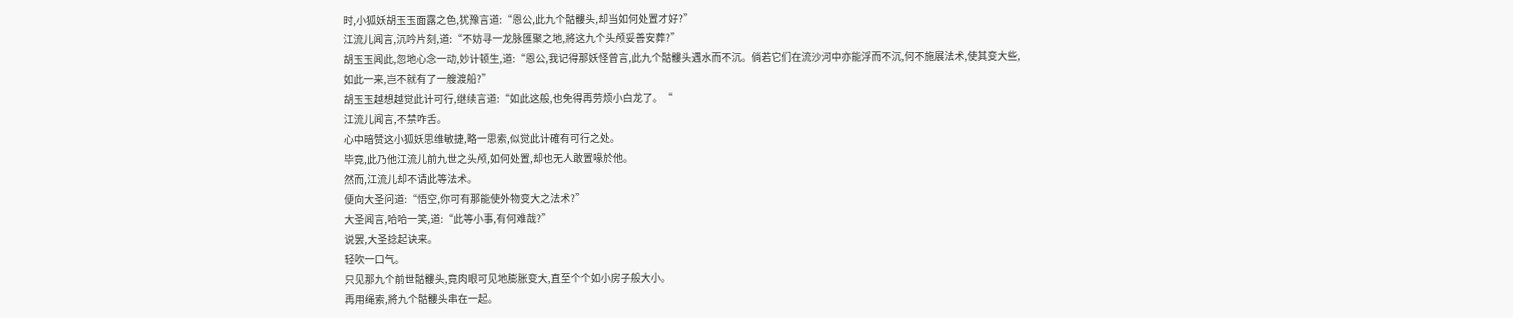时,小狐妖胡玉玉面露之色,犹豫言道:“恩公,此九个骷髏头,却当如何处置才好?”
江流儿闻言,沉吟片刻,道:“不妨寻一龙脉匯聚之地,將这九个头颅妥善安葬?”
胡玉玉闻此,忽地心念一动,妙计顿生,道:“恩公,我记得那妖怪曾言,此九个骷髏头遇水而不沉。倘若它们在流沙河中亦能浮而不沉,何不施展法术,使其变大些,如此一来,岂不就有了一艘渡船?”
胡玉玉越想越觉此计可行,继续言道:“如此这般,也免得再劳烦小白龙了。“
江流儿闻言,不禁咋舌。
心中暗赞这小狐妖思维敏捷,略一思索,似觉此计確有可行之处。
毕竟,此乃他江流儿前九世之头颅,如何处置,却也无人敢置喙於他。
然而,江流儿却不请此等法术。
便向大圣问道:“悟空,你可有那能使外物变大之法术?”
大圣闻言,哈哈一笑,道:“此等小事,有何难哉?”
说罢,大圣捻起诀来。
轻吹一口气。
只见那九个前世骷髏头,竟肉眼可见地膨胀变大,直至个个如小房子般大小。
再用绳索,將九个骷髏头串在一起。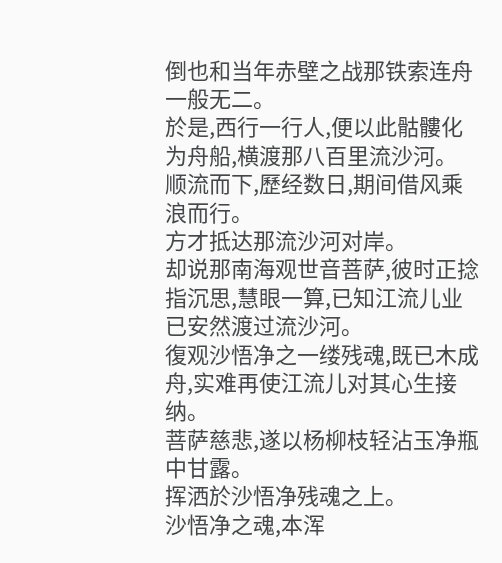倒也和当年赤壁之战那铁索连舟一般无二。
於是,西行一行人,便以此骷髏化为舟船,横渡那八百里流沙河。
顺流而下,歷经数日,期间借风乘浪而行。
方才抵达那流沙河对岸。
却说那南海观世音菩萨,彼时正捻指沉思,慧眼一算,已知江流儿业已安然渡过流沙河。
復观沙悟净之一缕残魂,既已木成舟,实难再使江流儿对其心生接纳。
菩萨慈悲,遂以杨柳枝轻沾玉净瓶中甘露。
挥洒於沙悟净残魂之上。
沙悟净之魂,本浑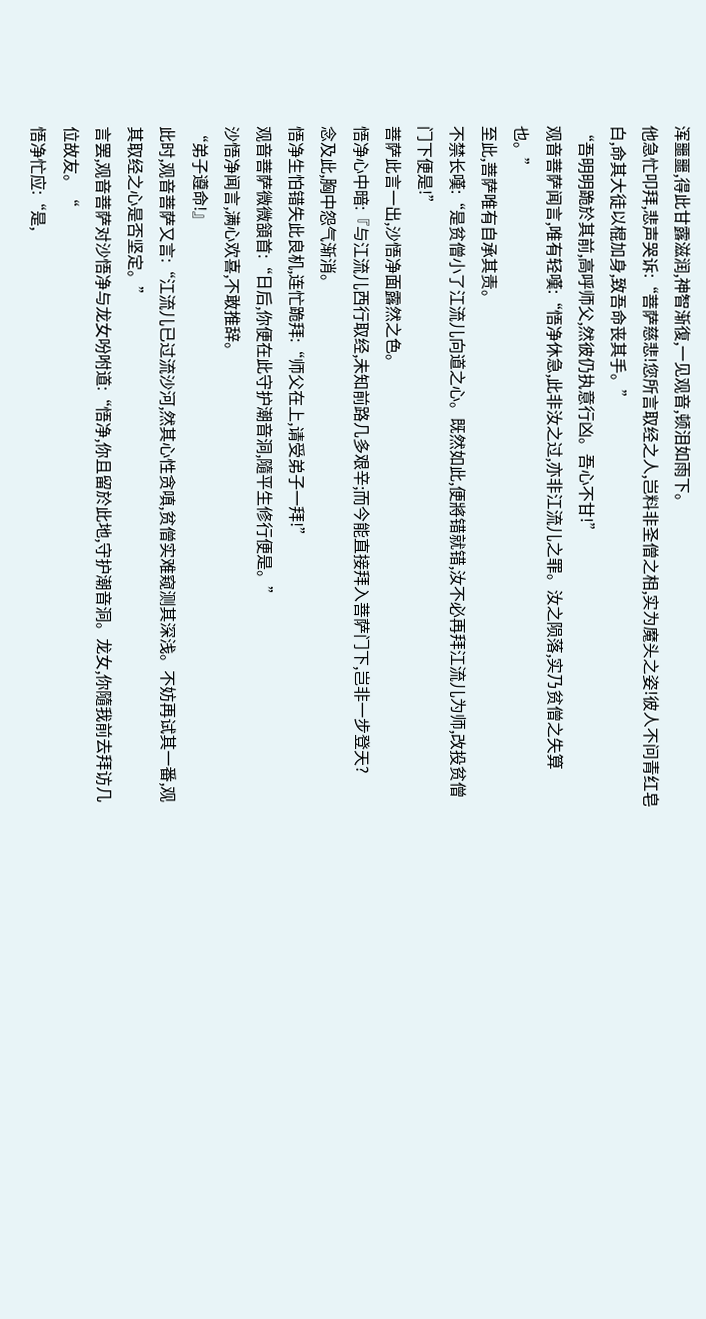浑噩噩,得此甘露滋润,神智渐復,一见观音,顿泪如雨下。
他急忙叩拜,悲声哭诉:“菩萨慈悲!您所言取经之人,岂料非圣僧之相,实为魔头之姿!彼人不问青红皂白,命其大徒以棍加身,致吾命丧其手。”
“吾明明跪於其前,高呼师父,然彼仍执意行凶。吾心不甘!”
观音菩萨闻言,唯有轻嘆:“悟净休急,此非汝之过,亦非江流儿之罪。汝之陨落,实乃贫僧之失算也。”
至此,菩萨唯有自承其责。
不禁长嘆:“是贫僧小了江流儿向道之心。既然如此,便將错就错,汝不必再拜江流儿为师,改投贫僧门下便是!”
菩萨此言一出,沙悟净面露然之色。
悟净心中暗:『与江流儿西行取经,未知前路几多艰辛;而今能直接拜入菩萨门下,岂非一步登天?
念及此,胸中怨气渐消。
悟净生怕错失此良机,连忙跪拜:“师父在上,请受弟子一拜!”
观音菩萨微微頷首:“日后,你便在此守护潮音洞,隨平生修行便是。”
沙悟净闻言,满心欢喜,不敢推辞。
“弟子遵命!』
此时,观音菩萨又言:“江流儿已过流沙河,然其心性贪嗔,贫僧实难窥测其深浅。不妨再试其一番,观其取经之心是否坚定。”
言罢,观音菩萨对沙悟净与龙女吩咐道:“悟净,你且留於此地,守护潮音洞。龙女,你隨我前去拜访几位故友。“
悟净忙应:“是,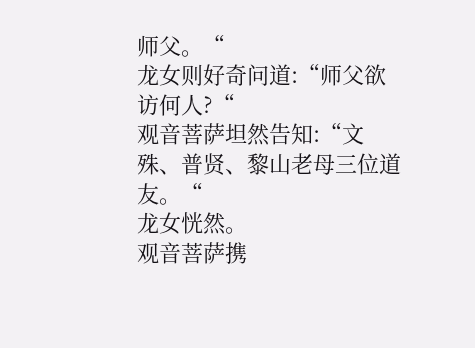师父。“
龙女则好奇问道:“师父欲访何人?“
观音菩萨坦然告知:“文殊、普贤、黎山老母三位道友。“
龙女恍然。
观音菩萨携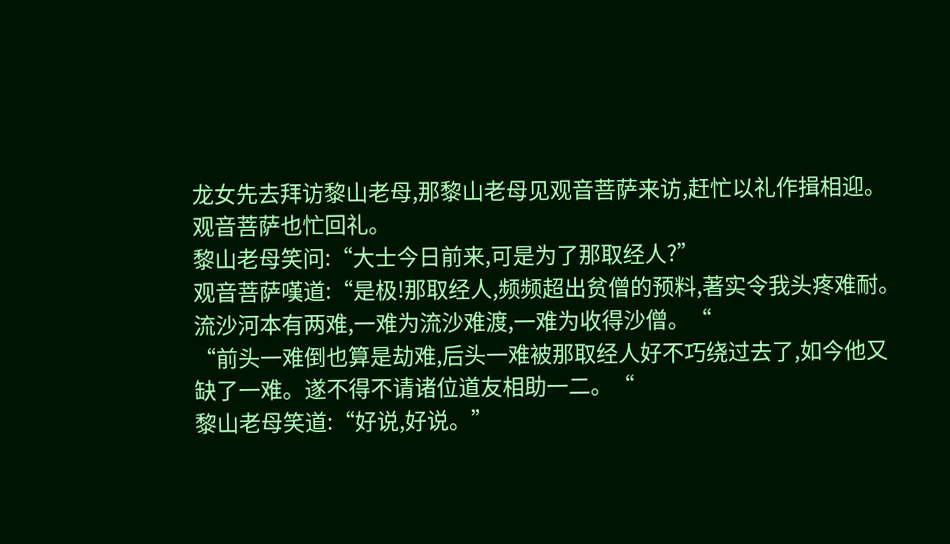龙女先去拜访黎山老母,那黎山老母见观音菩萨来访,赶忙以礼作揖相迎。
观音菩萨也忙回礼。
黎山老母笑问:“大士今日前来,可是为了那取经人?”
观音菩萨嘆道:“是极!那取经人,频频超出贫僧的预料,著实令我头疼难耐。流沙河本有两难,一难为流沙难渡,一难为收得沙僧。“
“前头一难倒也算是劫难,后头一难被那取经人好不巧绕过去了,如今他又缺了一难。遂不得不请诸位道友相助一二。“
黎山老母笑道:“好说,好说。”